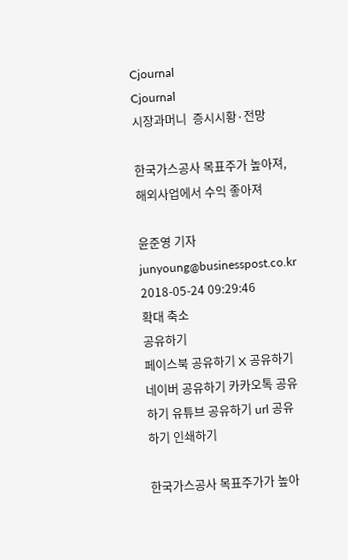Cjournal
Cjournal
시장과머니  증시시황·전망

한국가스공사 목표주가 높아져, 해외사업에서 수익 좋아져

윤준영 기자 junyoung@businesspost.co.kr 2018-05-24 09:29:46
확대 축소
공유하기
페이스북 공유하기 X 공유하기 네이버 공유하기 카카오톡 공유하기 유튜브 공유하기 url 공유하기 인쇄하기

한국가스공사 목표주가가 높아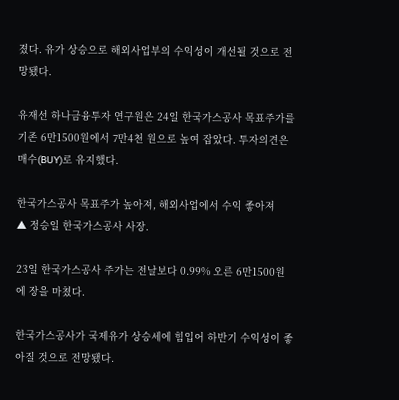졌다. 유가 상승으로 해외사업부의 수익성이 개선될 것으로 전망됐다.

유재선 하나금융투자 연구원은 24일 한국가스공사 목표주가를 기존 6만1500원에서 7만4천 원으로 높여 잡았다. 투자의견은 매수(BUY)로 유지했다.

한국가스공사 목표주가 높아져, 해외사업에서 수익 좋아져
▲ 정승일 한국가스공사 사장.

23일 한국가스공사 주가는 전날보다 0.99% 오른 6만1500원에 장을 마쳤다.

한국가스공사가 국제유가 상승세에 힘입어 하반기 수익성이 좋아질 것으로 전망됐다.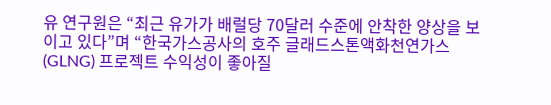유 연구원은 “최근 유가가 배럴당 70달러 수준에 안착한 양상을 보이고 있다”며 “한국가스공사의 호주 글래드스톤액화천연가스(GLNG) 프로젝트 수익성이 좋아질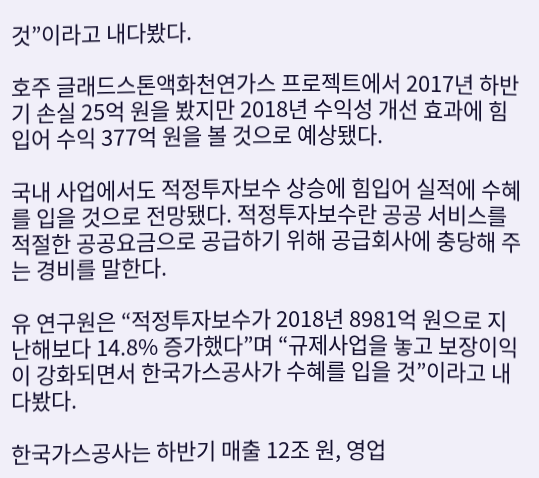것”이라고 내다봤다.

호주 글래드스톤액화천연가스 프로젝트에서 2017년 하반기 손실 25억 원을 봤지만 2018년 수익성 개선 효과에 힘입어 수익 377억 원을 볼 것으로 예상됐다.

국내 사업에서도 적정투자보수 상승에 힘입어 실적에 수혜를 입을 것으로 전망됐다. 적정투자보수란 공공 서비스를 적절한 공공요금으로 공급하기 위해 공급회사에 충당해 주는 경비를 말한다.

유 연구원은 “적정투자보수가 2018년 8981억 원으로 지난해보다 14.8% 증가했다”며 “규제사업을 놓고 보장이익이 강화되면서 한국가스공사가 수혜를 입을 것”이라고 내다봤다.

한국가스공사는 하반기 매출 12조 원, 영업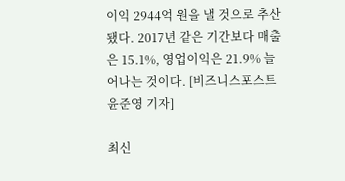이익 2944억 원을 낼 것으로 추산됐다. 2017년 같은 기간보다 매출은 15.1%, 영업이익은 21.9% 늘어나는 것이다. [비즈니스포스트 윤준영 기자]

최신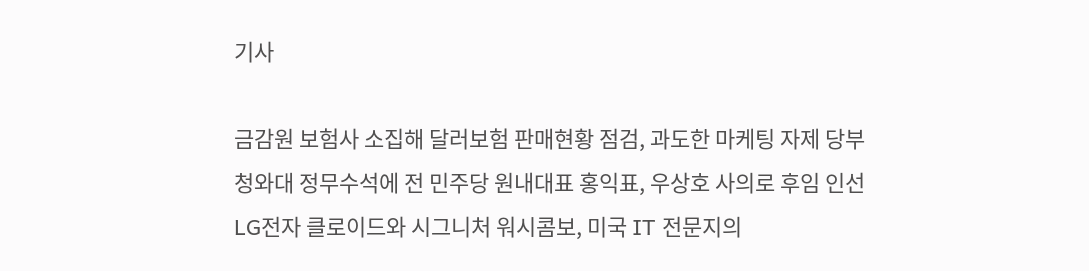기사

금감원 보험사 소집해 달러보험 판매현황 점검, 과도한 마케팅 자제 당부
청와대 정무수석에 전 민주당 원내대표 홍익표, 우상호 사의로 후임 인선
LG전자 클로이드와 시그니처 워시콤보, 미국 IT 전문지의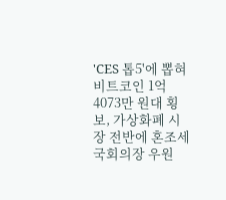'CES 톱5'에 뽑혀
비트코인 1억4073만 원대 횡보, 가상화폐 시장 전반에 혼조세
국회의장 우원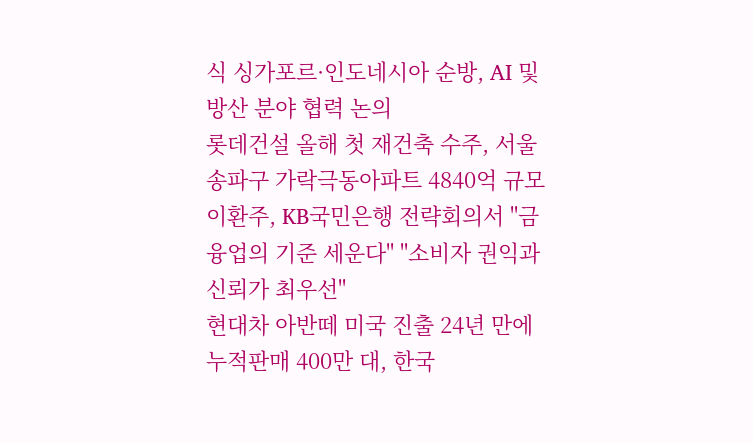식 싱가포르·인도네시아 순방, AI 및 방산 분야 협력 논의
롯데건설 올해 첫 재건축 수주, 서울 송파구 가락극동아파트 4840억 규모
이환주, KB국민은행 전략회의서 "금융업의 기준 세운다" "소비자 권익과 신뢰가 최우선"
현대차 아반떼 미국 진출 24년 만에 누적판매 400만 대, 한국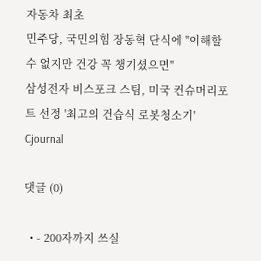자동차 최초
민주당, 국민의힘 장동혁 단식에 "이해할 수 없지만 건강 꼭 챙기셨으면"
삼성전자 비스포크 스팀, 미국 컨슈머리포트 선정 '최고의 건습식 로봇청소기'
Cjournal

댓글 (0)

  • - 200자까지 쓰실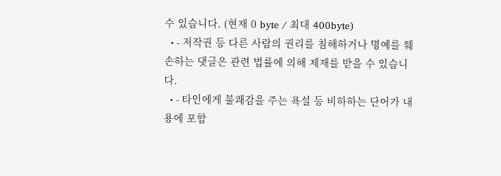수 있습니다. (현재 0 byte / 최대 400byte)
  • - 저작권 등 다른 사람의 권리를 침해하거나 명예를 훼손하는 댓글은 관련 법률에 의해 제재를 받을 수 있습니다.
  • - 타인에게 불쾌감을 주는 욕설 등 비하하는 단어가 내용에 포함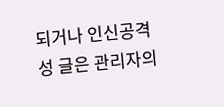되거나 인신공격성 글은 관리자의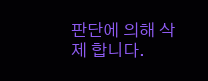판단에 의해 삭제 합니다.